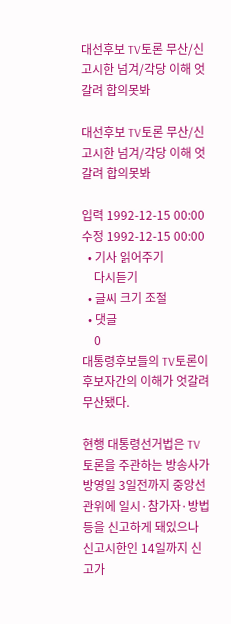대선후보 TV토론 무산/신고시한 넘겨/각당 이해 엇갈려 합의못봐

대선후보 TV토론 무산/신고시한 넘겨/각당 이해 엇갈려 합의못봐

입력 1992-12-15 00:00
수정 1992-12-15 00:00
  • 기사 읽어주기
    다시듣기
  • 글씨 크기 조절
  • 댓글
    0
대통령후보들의 TV토론이 후보자간의 이해가 엇갈려 무산됐다.

현행 대통령선거법은 TV토론을 주관하는 방송사가 방영일 3일전까지 중앙선관위에 일시·참가자·방법 등을 신고하게 돼있으나 신고시한인 14일까지 신고가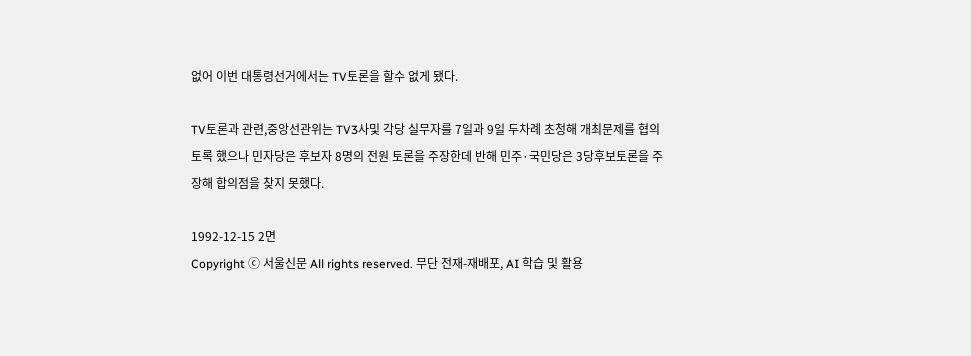없어 이번 대통령선거에서는 TV토론을 할수 없게 됐다.

TV토론과 관련,중앙선관위는 TV3사및 각당 실무자를 7일과 9일 두차례 초청해 개최문제를 협의토록 했으나 민자당은 후보자 8명의 전원 토론을 주장한데 반해 민주·국민당은 3당후보토론을 주장해 합의점을 찾지 못했다.

1992-12-15 2면
Copyright ⓒ 서울신문 All rights reserved. 무단 전재-재배포, AI 학습 및 활용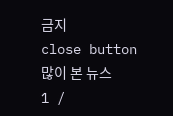금지
close button
많이 본 뉴스
1 /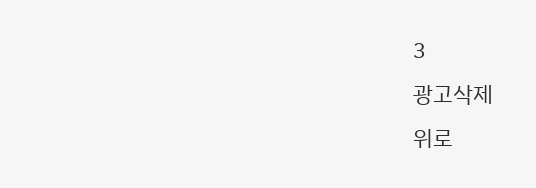3
광고삭제
위로